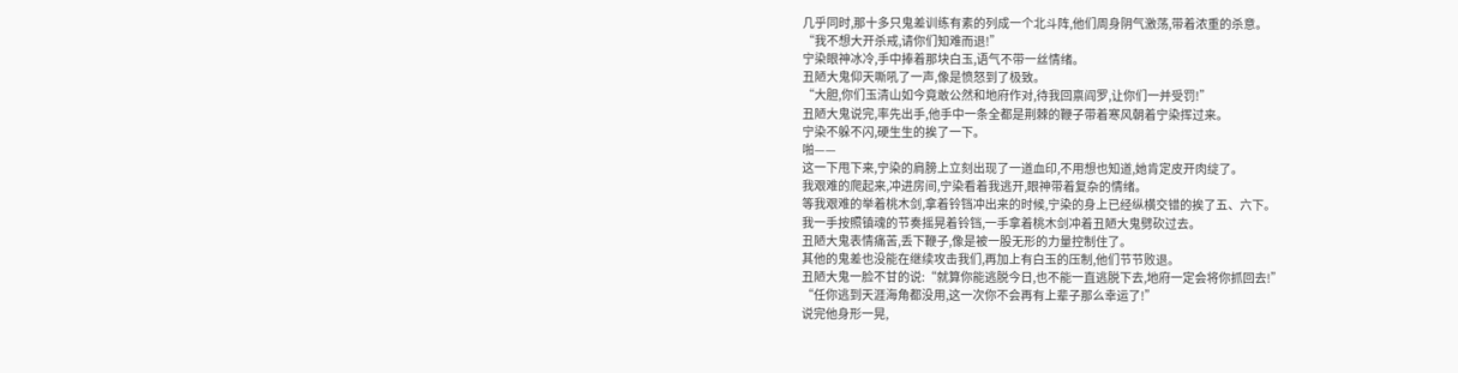几乎同时,那十多只鬼差训练有素的列成一个北斗阵,他们周身阴气激荡,带着浓重的杀意。
“我不想大开杀戒,请你们知难而退!”
宁染眼神冰冷,手中捧着那块白玉,语气不带一丝情绪。
丑陋大鬼仰天嘶吼了一声,像是愤怒到了极致。
“大胆,你们玉清山如今竟敢公然和地府作对,待我回禀阎罗,让你们一并受罚!”
丑陋大鬼说完,率先出手,他手中一条全都是荆棘的鞭子带着寒风朝着宁染挥过来。
宁染不躲不闪,硬生生的挨了一下。
啪——
这一下甩下来,宁染的肩膀上立刻出现了一道血印,不用想也知道,她肯定皮开肉绽了。
我艰难的爬起来,冲进房间,宁染看着我逃开,眼神带着复杂的情绪。
等我艰难的举着桃木剑,拿着铃铛冲出来的时候,宁染的身上已经纵横交错的挨了五、六下。
我一手按照镇魂的节奏摇晃着铃铛,一手拿着桃木剑冲着丑陋大鬼劈砍过去。
丑陋大鬼表情痛苦,丢下鞭子,像是被一股无形的力量控制住了。
其他的鬼差也没能在继续攻击我们,再加上有白玉的压制,他们节节败退。
丑陋大鬼一脸不甘的说:“就算你能逃脱今日,也不能一直逃脱下去,地府一定会将你抓回去!”
“任你逃到天涯海角都没用,这一次你不会再有上辈子那么幸运了!”
说完他身形一晃,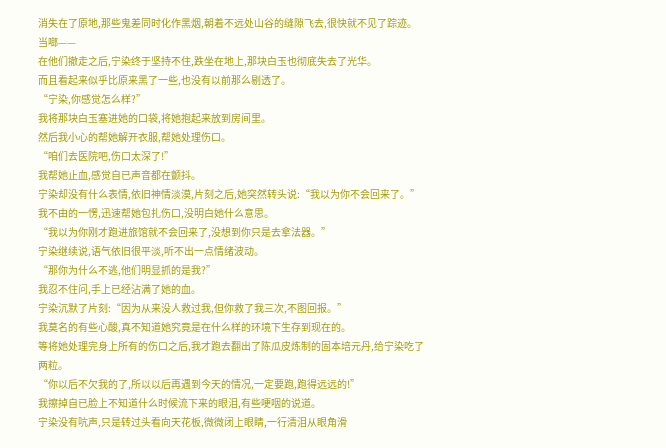消失在了原地,那些鬼差同时化作黑烟,朝着不远处山谷的缝隙飞去,很快就不见了踪迹。
当啷——
在他们撤走之后,宁染终于坚持不住,跌坐在地上,那块白玉也彻底失去了光华。
而且看起来似乎比原来黑了一些,也没有以前那么剔透了。
“宁染,你感觉怎么样?”
我将那块白玉塞进她的口袋,将她抱起来放到房间里。
然后我小心的帮她解开衣服,帮她处理伤口。
“咱们去医院吧,伤口太深了!”
我帮她止血,感觉自已声音都在颤抖。
宁染却没有什么表情,依旧神情淡漠,片刻之后,她突然转头说:“我以为你不会回来了。”
我不由的一愣,迅速帮她包扎伤口,没明白她什么意思。
“我以为你刚才跑进旅馆就不会回来了,没想到你只是去拿法器。”
宁染继续说,语气依旧很平淡,听不出一点情绪波动。
“那你为什么不逃,他们明显抓的是我?”
我忍不住问,手上已经沾满了她的血。
宁染沉默了片刻:“因为从来没人救过我,但你救了我三次,不图回报。”
我莫名的有些心酸,真不知道她究竟是在什么样的环境下生存到现在的。
等将她处理完身上所有的伤口之后,我才跑去翻出了陈瓜皮炼制的固本培元丹,给宁染吃了两粒。
“你以后不欠我的了,所以以后再遇到今天的情况,一定要跑,跑得远远的!”
我擦掉自已脸上不知道什么时候流下来的眼泪,有些哽咽的说道。
宁染没有吭声,只是转过头看向天花板,微微闭上眼睛,一行清泪从眼角滑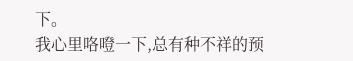下。
我心里咯噔一下,总有种不祥的预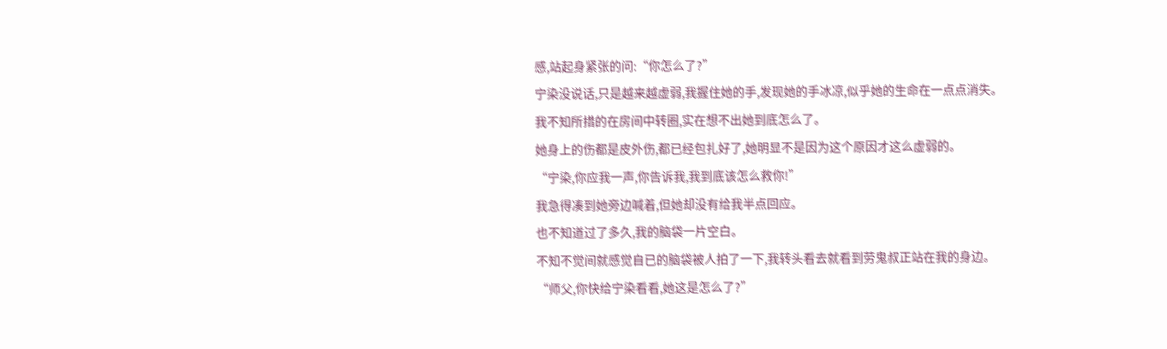感,站起身紧张的问:“你怎么了?”
宁染没说话,只是越来越虚弱,我握住她的手,发现她的手冰凉,似乎她的生命在一点点消失。
我不知所措的在房间中转圈,实在想不出她到底怎么了。
她身上的伤都是皮外伤,都已经包扎好了,她明显不是因为这个原因才这么虚弱的。
“宁染,你应我一声,你告诉我,我到底该怎么救你!”
我急得凑到她旁边喊着,但她却没有给我半点回应。
也不知道过了多久,我的脑袋一片空白。
不知不觉间就感觉自已的脑袋被人拍了一下,我转头看去就看到劳鬼叔正站在我的身边。
“师父,你快给宁染看看,她这是怎么了?”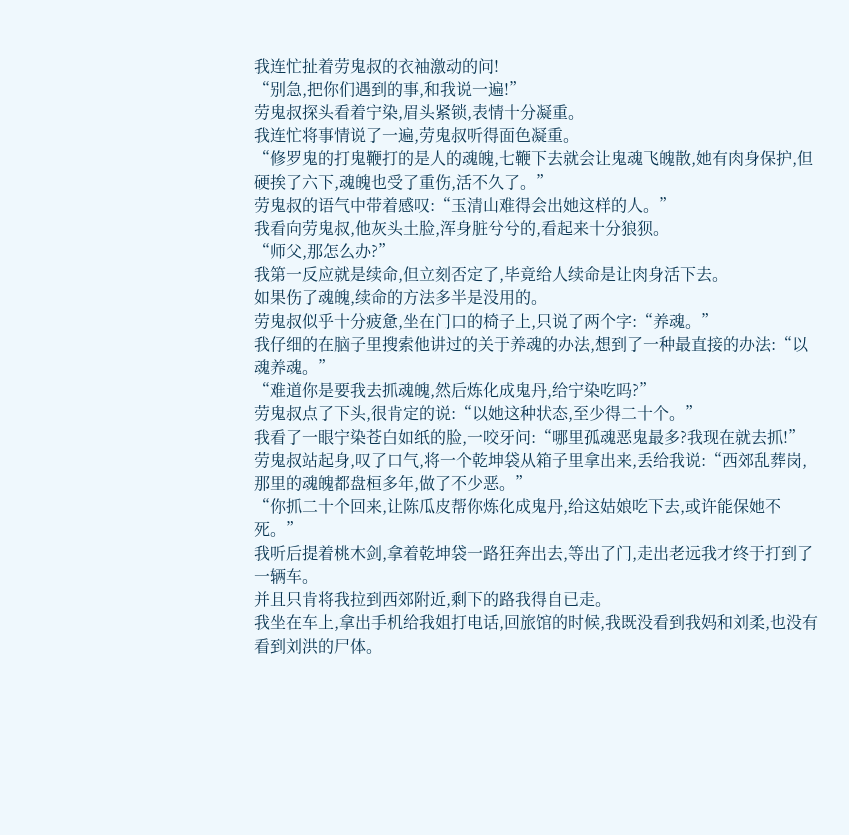我连忙扯着劳鬼叔的衣袖激动的问!
“别急,把你们遇到的事,和我说一遍!”
劳鬼叔探头看着宁染,眉头紧锁,表情十分凝重。
我连忙将事情说了一遍,劳鬼叔听得面色凝重。
“修罗鬼的打鬼鞭打的是人的魂魄,七鞭下去就会让鬼魂飞魄散,她有肉身保护,但硬挨了六下,魂魄也受了重伤,活不久了。”
劳鬼叔的语气中带着感叹:“玉清山难得会出她这样的人。”
我看向劳鬼叔,他灰头土脸,浑身脏兮兮的,看起来十分狼狈。
“师父,那怎么办?”
我第一反应就是续命,但立刻否定了,毕竟给人续命是让肉身活下去。
如果伤了魂魄,续命的方法多半是没用的。
劳鬼叔似乎十分疲惫,坐在门口的椅子上,只说了两个字:“养魂。”
我仔细的在脑子里搜索他讲过的关于养魂的办法,想到了一种最直接的办法:“以魂养魂。”
“难道你是要我去抓魂魄,然后炼化成鬼丹,给宁染吃吗?”
劳鬼叔点了下头,很肯定的说:“以她这种状态,至少得二十个。”
我看了一眼宁染苍白如纸的脸,一咬牙问:“哪里孤魂恶鬼最多?我现在就去抓!”
劳鬼叔站起身,叹了口气,将一个乾坤袋从箱子里拿出来,丢给我说:“西郊乱葬岗,那里的魂魄都盘桓多年,做了不少恶。”
“你抓二十个回来,让陈瓜皮帮你炼化成鬼丹,给这姑娘吃下去,或许能保她不死。”
我听后提着桃木剑,拿着乾坤袋一路狂奔出去,等出了门,走出老远我才终于打到了一辆车。
并且只肯将我拉到西郊附近,剩下的路我得自已走。
我坐在车上,拿出手机给我姐打电话,回旅馆的时候,我既没看到我妈和刘柔,也没有看到刘洪的尸体。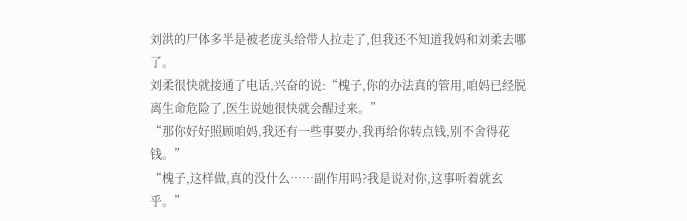刘洪的尸体多半是被老庞头给带人拉走了,但我还不知道我妈和刘柔去哪了。
刘柔很快就接通了电话,兴奋的说:“槐子,你的办法真的管用,咱妈已经脱离生命危险了,医生说她很快就会醒过来。”
“那你好好照顾咱妈,我还有一些事要办,我再给你转点钱,别不舍得花钱。”
“槐子,这样做,真的没什么……副作用吗?我是说对你,这事听着就玄乎。”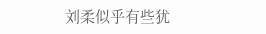刘柔似乎有些犹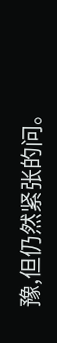豫,但仍然紧张的问。